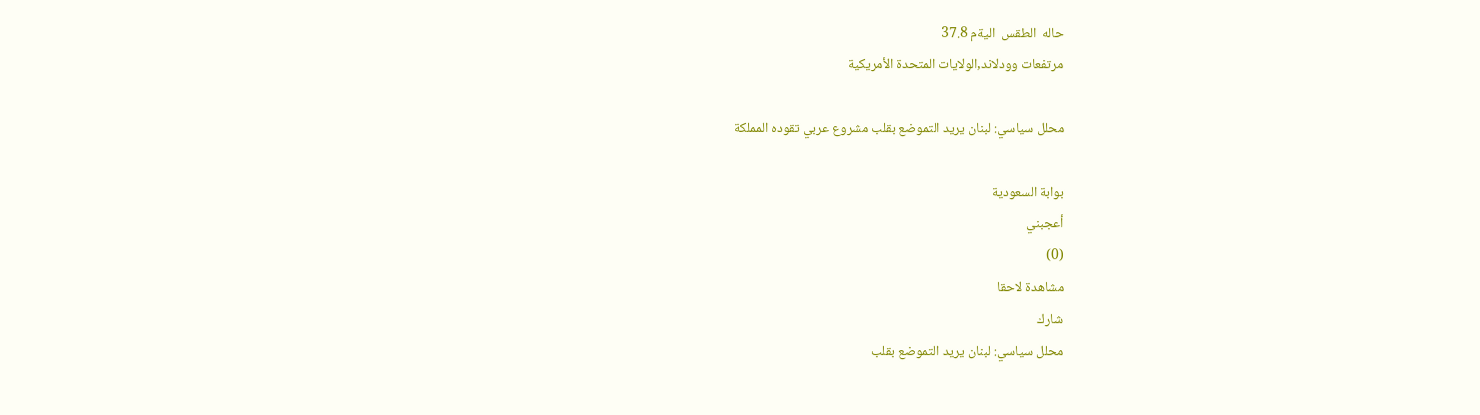حاله  الطقس  اليةم 37.8
مرتفعات وودلاند,الولايات المتحدة الأمريكية

محلل سياسي: لبنان يريد التموضع بقلب مشروع عربي تقوده المملكة

بوابة السعودية
أعجبني
(0)
مشاهدة لاحقا
شارك
محلل سياسي: لبنان يريد التموضع بقلب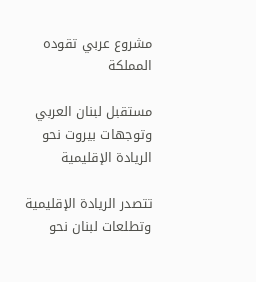مشروع عربي تقوده المملكة

مستقبل لبنان العربي وتوجهات بيروت نحو الريادة الإقليمية

تتصدر الريادة الإقليمية وتطلعات لبنان نحو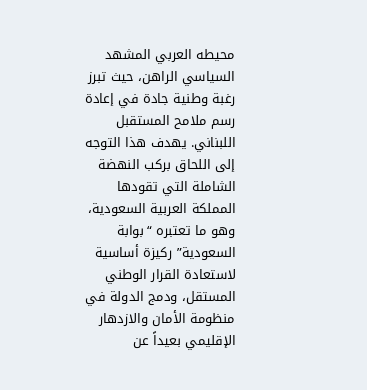محيطه العربي المشهد السياسي الراهن، حيث تبرز رغبة وطنية جادة في إعادة رسم ملامح المستقبل اللبناني. يهدف هذا التوجه إلى اللحاق بركب النهضة الشاملة التي تقودها المملكة العربية السعودية، وهو ما تعتبره “بوابة السعودية” ركيزة أساسية لاستعادة القرار الوطني المستقل، ودمج الدولة في منظومة الأمان والازدهار الإقليمي بعيداً عن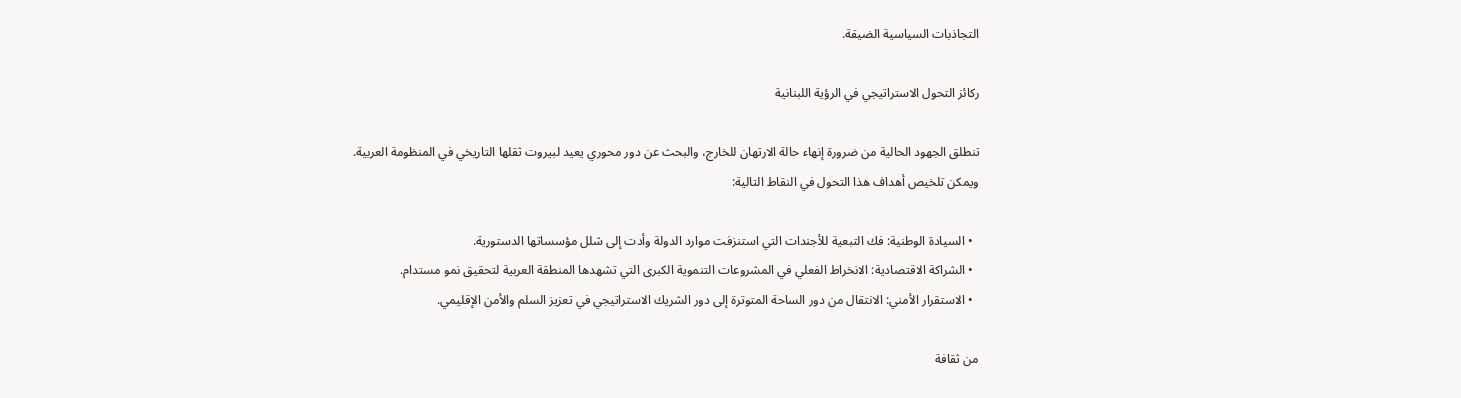التجاذبات السياسية الضيقة.

ركائز التحول الاستراتيجي في الرؤية اللبنانية

تنطلق الجهود الحالية من ضرورة إنهاء حالة الارتهان للخارج، والبحث عن دور محوري يعيد لبيروت ثقلها التاريخي في المنظومة العربية. ويمكن تلخيص أهداف هذا التحول في النقاط التالية:

  • السيادة الوطنية: فك التبعية للأجندات التي استنزفت موارد الدولة وأدت إلى شلل مؤسساتها الدستورية.
  • الشراكة الاقتصادية: الانخراط الفعلي في المشروعات التنموية الكبرى التي تشهدها المنطقة العربية لتحقيق نمو مستدام.
  • الاستقرار الأمني: الانتقال من دور الساحة المتوترة إلى دور الشريك الاستراتيجي في تعزيز السلم والأمن الإقليمي.

من ثقافة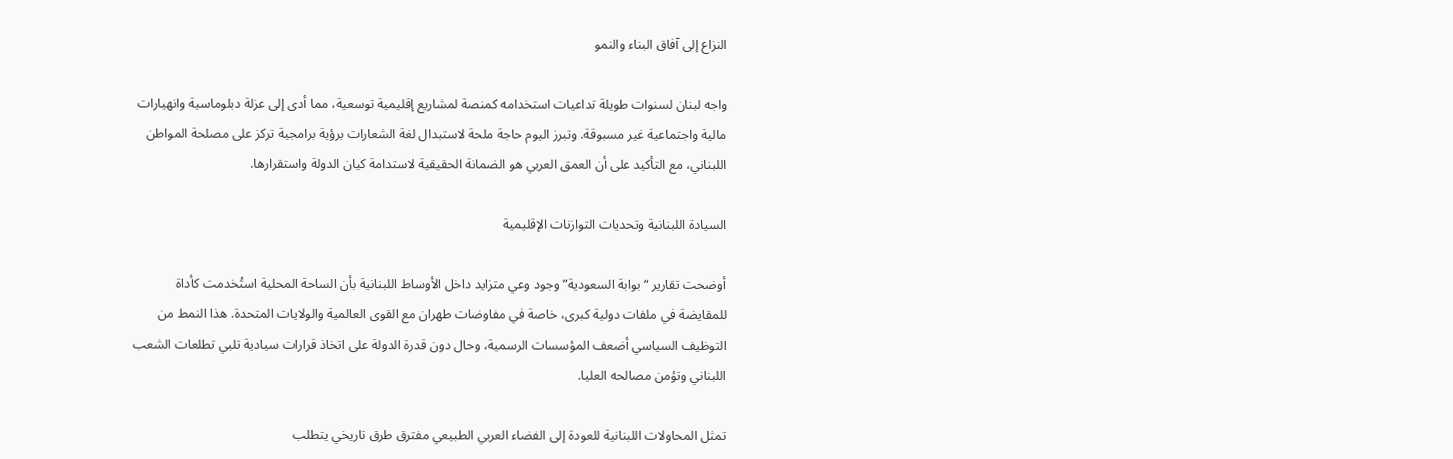النزاع إلى آفاق البناء والنمو

واجه لبنان لسنوات طويلة تداعيات استخدامه كمنصة لمشاريع إقليمية توسعية، مما أدى إلى عزلة دبلوماسية وانهيارات مالية واجتماعية غير مسبوقة. وتبرز اليوم حاجة ملحة لاستبدال لغة الشعارات برؤية برامجية تركز على مصلحة المواطن اللبناني، مع التأكيد على أن العمق العربي هو الضمانة الحقيقية لاستدامة كيان الدولة واستقرارها.

السيادة اللبنانية وتحديات التوازنات الإقليمية

أوضحت تقارير “بوابة السعودية” وجود وعي متزايد داخل الأوساط اللبنانية بأن الساحة المحلية استُخدمت كأداة للمقايضة في ملفات دولية كبرى، خاصة في مفاوضات طهران مع القوى العالمية والولايات المتحدة. هذا النمط من التوظيف السياسي أضعف المؤسسات الرسمية، وحال دون قدرة الدولة على اتخاذ قرارات سيادية تلبي تطلعات الشعب اللبناني وتؤمن مصالحه العليا.

تمثل المحاولات اللبنانية للعودة إلى الفضاء العربي الطبيعي مفترق طرق تاريخي يتطلب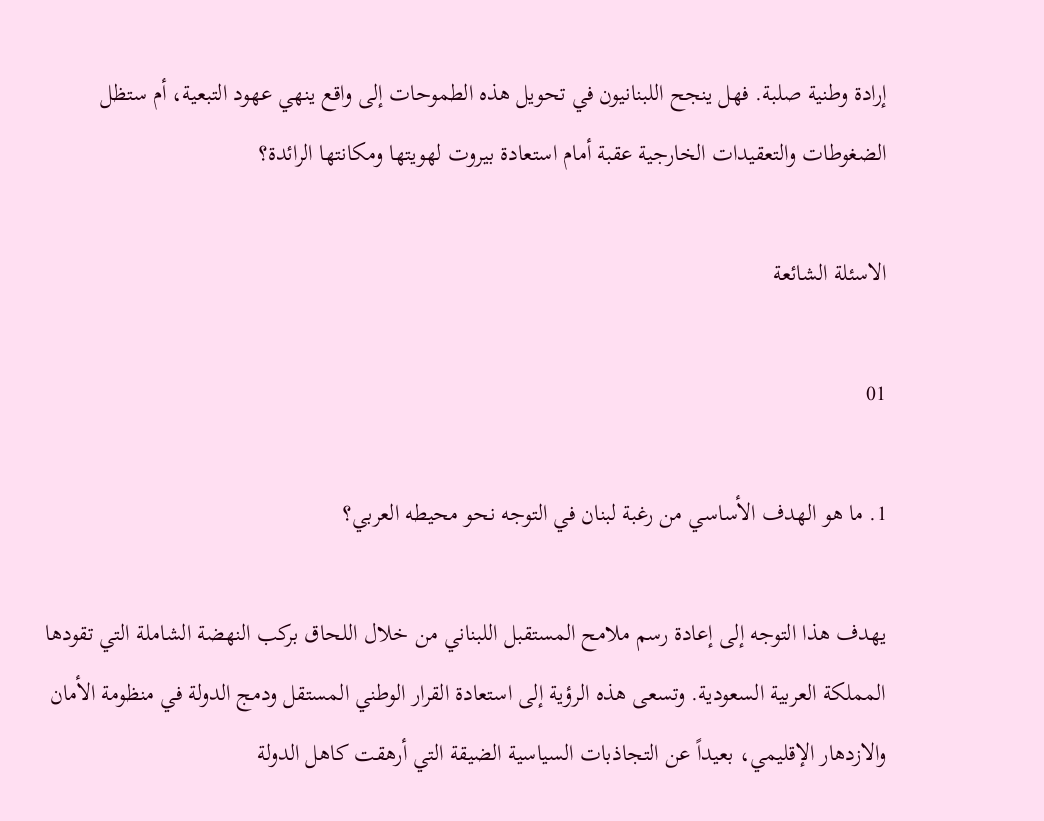إرادة وطنية صلبة. فهل ينجح اللبنانيون في تحويل هذه الطموحات إلى واقع ينهي عهود التبعية، أم ستظل الضغوطات والتعقيدات الخارجية عقبة أمام استعادة بيروت لهويتها ومكانتها الرائدة؟

الاسئلة الشائعة

01

1. ما هو الهدف الأساسي من رغبة لبنان في التوجه نحو محيطه العربي؟

يهدف هذا التوجه إلى إعادة رسم ملامح المستقبل اللبناني من خلال اللحاق بركب النهضة الشاملة التي تقودها المملكة العربية السعودية. وتسعى هذه الرؤية إلى استعادة القرار الوطني المستقل ودمج الدولة في منظومة الأمان والازدهار الإقليمي، بعيداً عن التجاذبات السياسية الضيقة التي أرهقت كاهل الدولة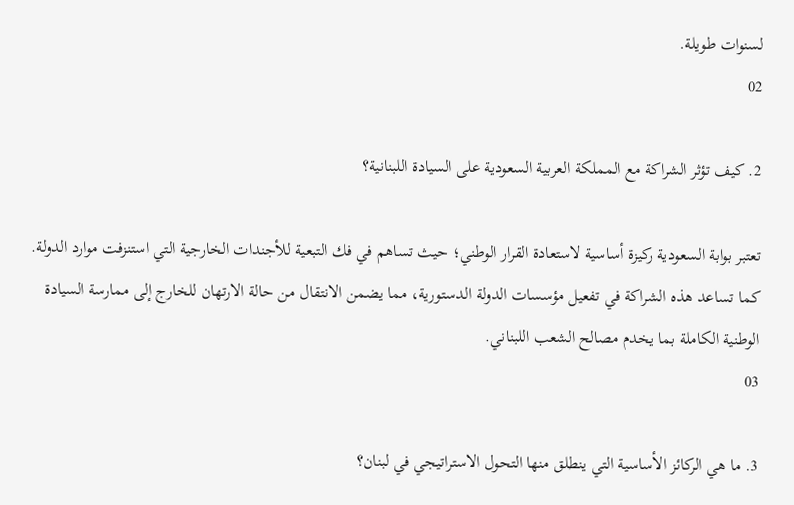لسنوات طويلة.
02

2. كيف تؤثر الشراكة مع المملكة العربية السعودية على السيادة اللبنانية؟

تعتبر بوابة السعودية ركيزة أساسية لاستعادة القرار الوطني؛ حيث تساهم في فك التبعية للأجندات الخارجية التي استنزفت موارد الدولة. كما تساعد هذه الشراكة في تفعيل مؤسسات الدولة الدستورية، مما يضمن الانتقال من حالة الارتهان للخارج إلى ممارسة السيادة الوطنية الكاملة بما يخدم مصالح الشعب اللبناني.
03

3. ما هي الركائز الأساسية التي ينطلق منها التحول الاستراتيجي في لبنان؟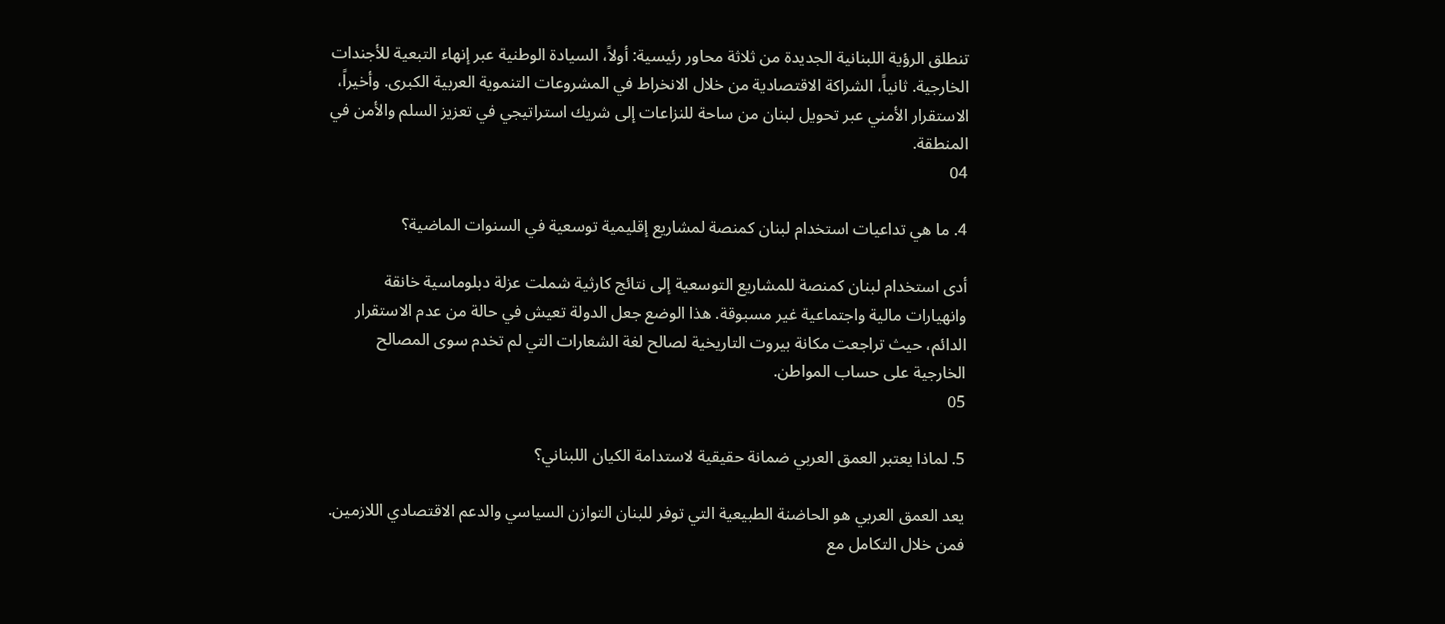تنطلق الرؤية اللبنانية الجديدة من ثلاثة محاور رئيسية: أولاً، السيادة الوطنية عبر إنهاء التبعية للأجندات الخارجية. ثانياً، الشراكة الاقتصادية من خلال الانخراط في المشروعات التنموية العربية الكبرى. وأخيراً، الاستقرار الأمني عبر تحويل لبنان من ساحة للنزاعات إلى شريك استراتيجي في تعزيز السلم والأمن في المنطقة.
04

4. ما هي تداعيات استخدام لبنان كمنصة لمشاريع إقليمية توسعية في السنوات الماضية؟

أدى استخدام لبنان كمنصة للمشاريع التوسعية إلى نتائج كارثية شملت عزلة دبلوماسية خانقة وانهيارات مالية واجتماعية غير مسبوقة. هذا الوضع جعل الدولة تعيش في حالة من عدم الاستقرار الدائم، حيث تراجعت مكانة بيروت التاريخية لصالح لغة الشعارات التي لم تخدم سوى المصالح الخارجية على حساب المواطن.
05

5. لماذا يعتبر العمق العربي ضمانة حقيقية لاستدامة الكيان اللبناني؟

يعد العمق العربي هو الحاضنة الطبيعية التي توفر للبنان التوازن السياسي والدعم الاقتصادي اللازمين. فمن خلال التكامل مع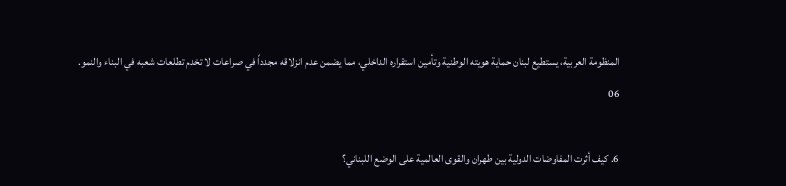المنظومة العربية، يستطيع لبنان حماية هويته الوطنية وتأمين استقراره الداخلي، مما يضمن عدم انزلاقه مجدداً في صراعات لا تخدم تطلعات شعبه في البناء والنمو.
06

6. كيف أثرت المفاوضات الدولية بين طهران والقوى العالمية على الوضع اللبناني؟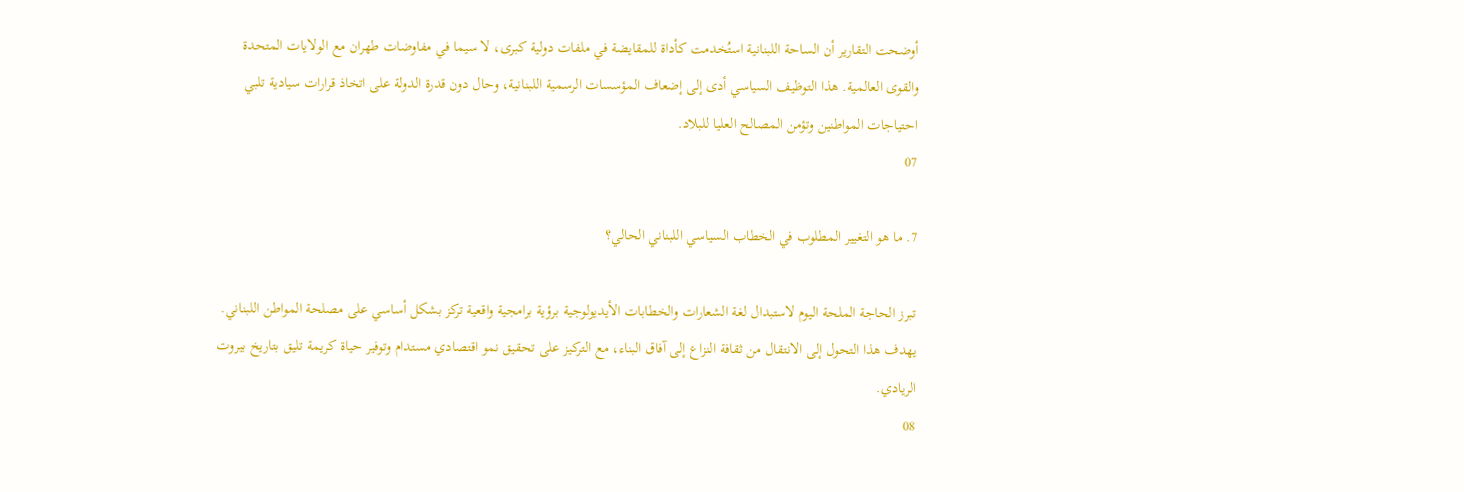أوضحت التقارير أن الساحة اللبنانية استُخدمت كأداة للمقايضة في ملفات دولية كبرى، لا سيما في مفاوضات طهران مع الولايات المتحدة والقوى العالمية. هذا التوظيف السياسي أدى إلى إضعاف المؤسسات الرسمية اللبنانية، وحال دون قدرة الدولة على اتخاذ قرارات سيادية تلبي احتياجات المواطنين وتؤمن المصالح العليا للبلاد.
07

7. ما هو التغيير المطلوب في الخطاب السياسي اللبناني الحالي؟

تبرز الحاجة الملحة اليوم لاستبدال لغة الشعارات والخطابات الأيديولوجية برؤية برامجية واقعية تركز بشكل أساسي على مصلحة المواطن اللبناني. يهدف هذا التحول إلى الانتقال من ثقافة النزاع إلى آفاق البناء، مع التركيز على تحقيق نمو اقتصادي مستدام وتوفير حياة كريمة تليق بتاريخ بيروت الريادي.
08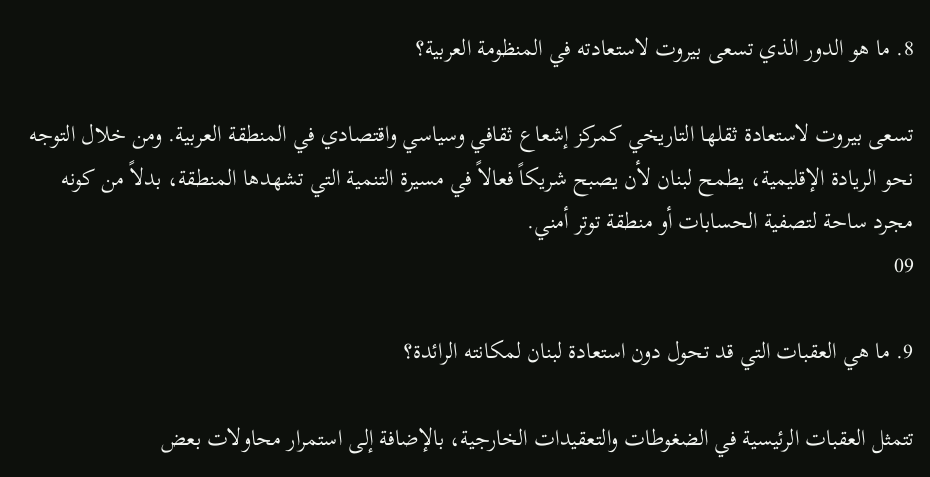8. ما هو الدور الذي تسعى بيروت لاستعادته في المنظومة العربية؟

تسعى بيروت لاستعادة ثقلها التاريخي كمركز إشعاع ثقافي وسياسي واقتصادي في المنطقة العربية. ومن خلال التوجه نحو الريادة الإقليمية، يطمح لبنان لأن يصبح شريكاً فعالاً في مسيرة التنمية التي تشهدها المنطقة، بدلاً من كونه مجرد ساحة لتصفية الحسابات أو منطقة توتر أمني.
09

9. ما هي العقبات التي قد تحول دون استعادة لبنان لمكانته الرائدة؟

تتمثل العقبات الرئيسية في الضغوطات والتعقيدات الخارجية، بالإضافة إلى استمرار محاولات بعض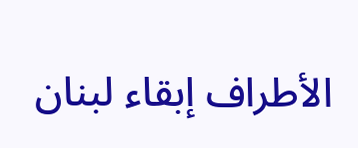الأطراف إبقاء لبنان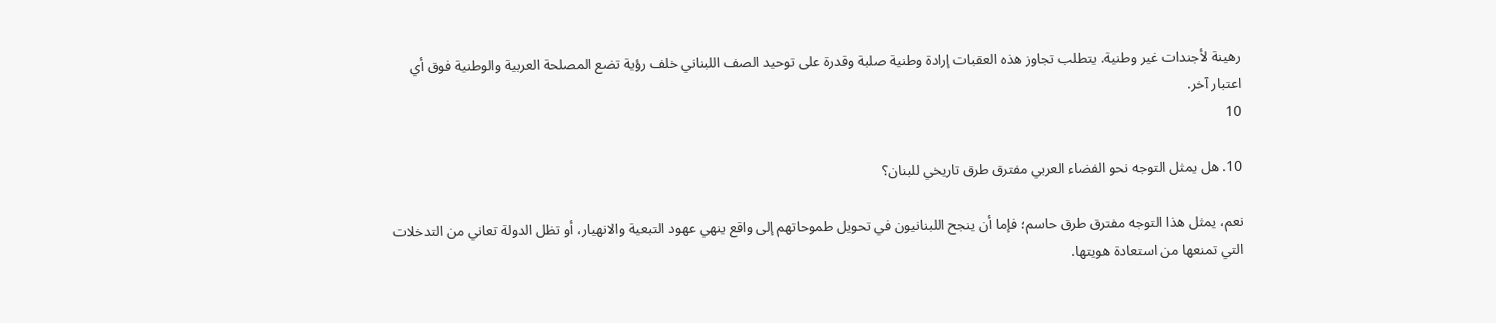رهينة لأجندات غير وطنية. يتطلب تجاوز هذه العقبات إرادة وطنية صلبة وقدرة على توحيد الصف اللبناني خلف رؤية تضع المصلحة العربية والوطنية فوق أي اعتبار آخر.
10

10. هل يمثل التوجه نحو الفضاء العربي مفترق طرق تاريخي للبنان؟

نعم، يمثل هذا التوجه مفترق طرق حاسم؛ فإما أن ينجح اللبنانيون في تحويل طموحاتهم إلى واقع ينهي عهود التبعية والانهيار، أو تظل الدولة تعاني من التدخلات التي تمنعها من استعادة هويتها.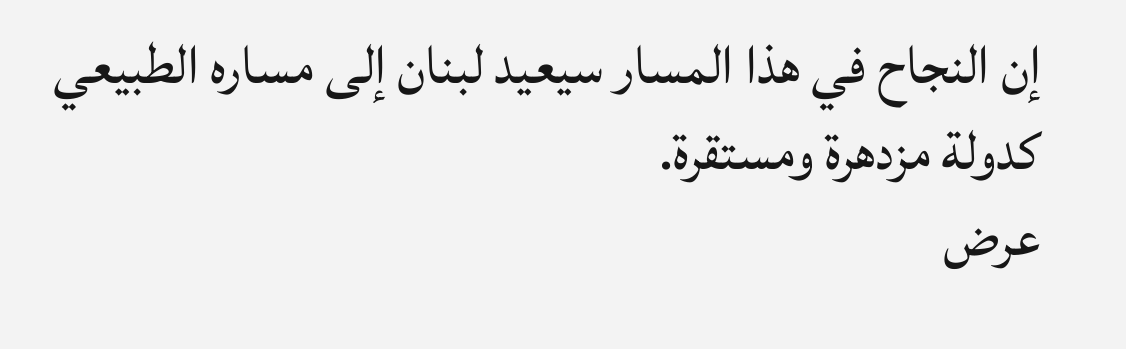إن النجاح في هذا المسار سيعيد لبنان إلى مساره الطبيعي كدولة مزدهرة ومستقرة.
عرض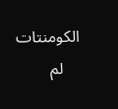الكومنتات
    لم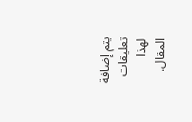يتم إضافة تعليقات لهذا المقال.